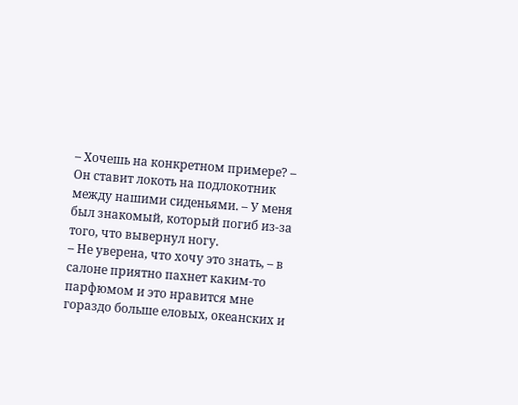– Хочешь на конкретном примере? – Он ставит локоть на подлокотник между нашими сиденьями. – У меня был знакомый, который погиб из-за того, что вывернул ногу.
– Не уверена, что хочу это знать, – в салоне приятно пахнет каким-то парфюмом и это нравится мне гораздо больше еловых, океанских и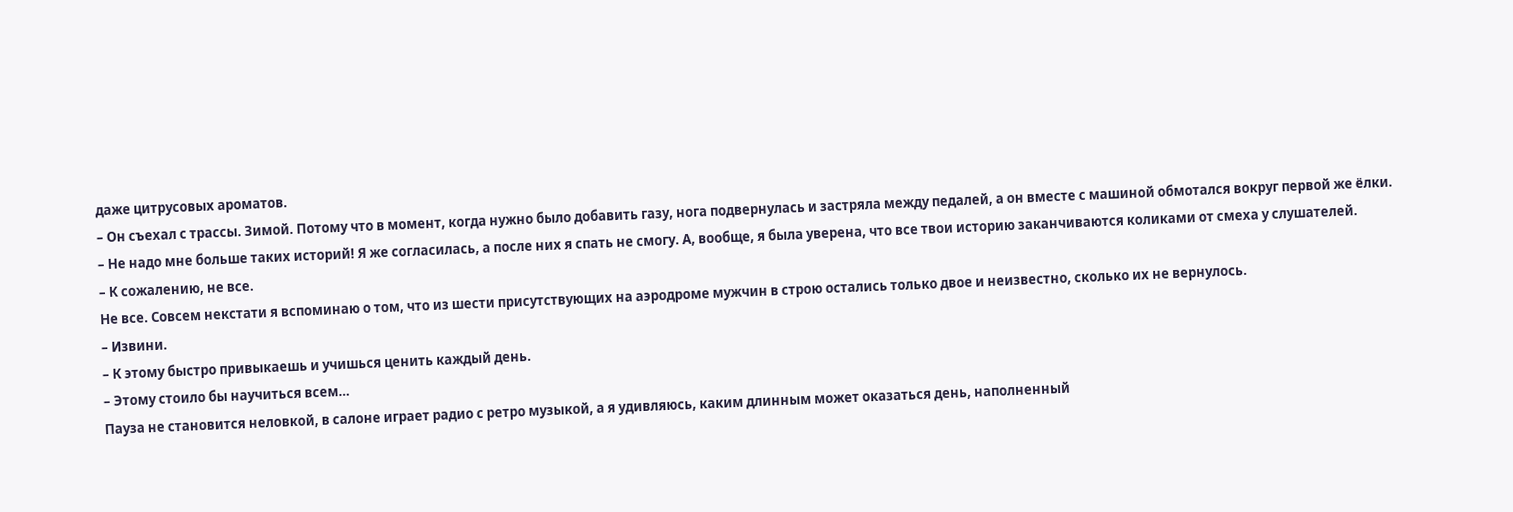даже цитрусовых ароматов.
– Он съехал с трассы. Зимой. Потому что в момент, когда нужно было добавить газу, нога подвернулась и застряла между педалей, а он вместе с машиной обмотался вокруг первой же ёлки.
– Не надо мне больше таких историй! Я же согласилась, а после них я спать не смогу. А, вообще, я была уверена, что все твои историю заканчиваются коликами от смеха у слушателей.
– К сожалению, не все.
Не все. Совсем некстати я вспоминаю о том, что из шести присутствующих на аэродроме мужчин в строю остались только двое и неизвестно, сколько их не вернулось.
– Извини.
– К этому быстро привыкаешь и учишься ценить каждый день.
– Этому стоило бы научиться всем…
Пауза не становится неловкой, в салоне играет радио с ретро музыкой, а я удивляюсь, каким длинным может оказаться день, наполненный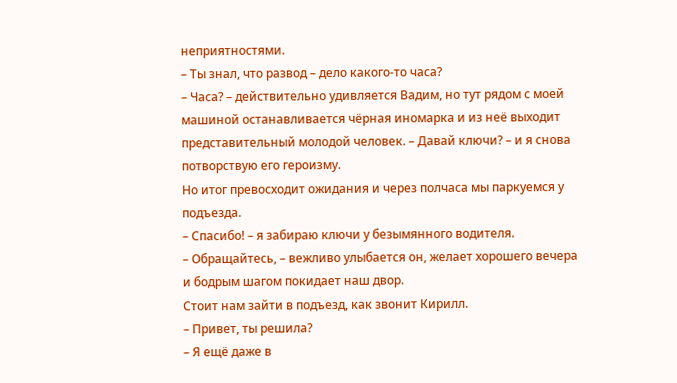неприятностями.
– Ты знал, что развод – дело какого-то часа?
– Часа? – действительно удивляется Вадим, но тут рядом с моей машиной останавливается чёрная иномарка и из неё выходит представительный молодой человек. – Давай ключи? – и я снова потворствую его героизму.
Но итог превосходит ожидания и через полчаса мы паркуемся у подъезда.
– Спасибо! – я забираю ключи у безымянного водителя.
– Обращайтесь, – вежливо улыбается он, желает хорошего вечера и бодрым шагом покидает наш двор.
Стоит нам зайти в подъезд, как звонит Кирилл.
– Привет, ты решила?
– Я ещё даже в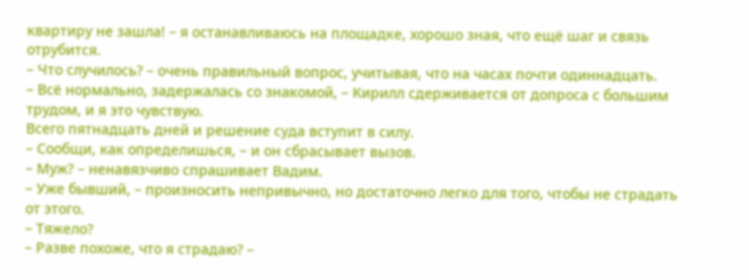квартиру не зашла! – я останавливаюсь на площадке, хорошо зная, что ещё шаг и связь отрубится.
– Что случилось? – очень правильный вопрос, учитывая, что на часах почти одиннадцать.
– Всё нормально, задержалась со знакомой, – Кирилл сдерживается от допроса с большим трудом, и я это чувствую.
Всего пятнадцать дней и решение суда вступит в силу.
– Сообщи, как определишься, – и он сбрасывает вызов.
– Муж? – ненавязчиво спрашивает Вадим.
– Уже бывший, – произносить непривычно, но достаточно легко для того, чтобы не страдать от этого.
– Тяжело?
– Разве похоже, что я страдаю? –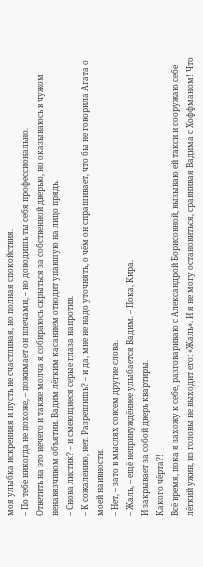моя улыбка искренняя и пусть не счастливая, но полная спокойствия.
– По тебе никогда не похоже, – пожимает он плечами, – но доводишь ты себя профессионально.
Ответить на это нечего и также молча я собираюсь скрыться за собственной дверью, но оказываюсь в чужом ненавязчивом объятии. Вадим лёгким касанием отводит упавшую на лицо прядь.
– Снова листик? – и смеющиеся серые глаза напротив.
– К сожалению, нет. Разрешишь? – и да, мне не надо уточнять, о чём он спрашивает, что бы не говорила Агата о моей наивности.
– Нет, – зато в мыслях совсем другие слова.
– Жаль, – ещё непринуждённее улыбается Вадим. – Пока, Кира.
И закрывает за собой дверь квартиры.
Какого чёрта?!
Всё время, пока я захожу к себе, разговариваю с Александрой Борисовной, вызываю ей такси и сооружаю себе лёгкий ужин, из головы не выходит его: «Жаль». И я не могу остановиться, сравнивая Вадима с Хоффманом! Что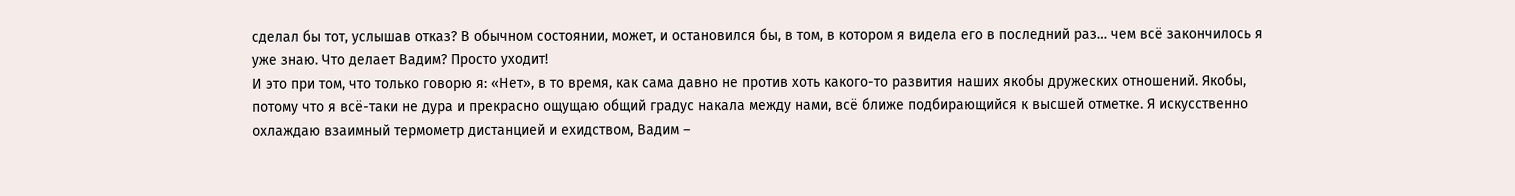сделал бы тот, услышав отказ? В обычном состоянии, может, и остановился бы, в том, в котором я видела его в последний раз… чем всё закончилось я уже знаю. Что делает Вадим? Просто уходит!
И это при том, что только говорю я: «Нет», в то время, как сама давно не против хоть какого-то развития наших якобы дружеских отношений. Якобы, потому что я всё-таки не дура и прекрасно ощущаю общий градус накала между нами, всё ближе подбирающийся к высшей отметке. Я искусственно охлаждаю взаимный термометр дистанцией и ехидством, Вадим –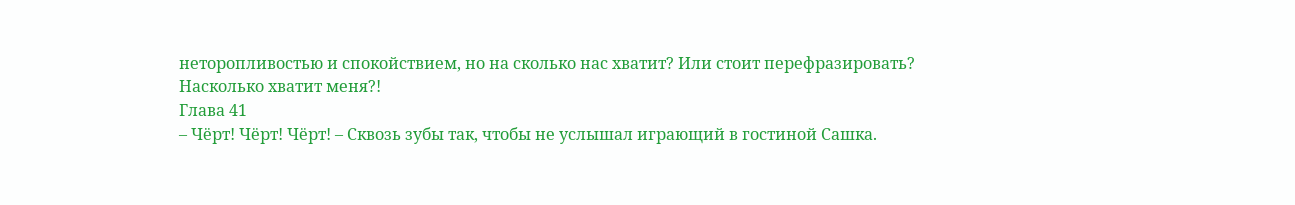неторопливостью и спокойствием, но на сколько нас хватит? Или стоит перефразировать?
Насколько хватит меня?!
Глава 41
– Чёрт! Чёрт! Чёрт! – Сквозь зубы так, чтобы не услышал играющий в гостиной Сашка.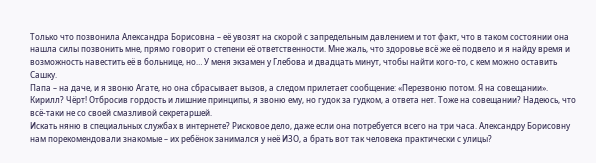Только что позвонила Александра Борисовна – её увозят на скорой с запредельным давлением и тот факт, что в таком состоянии она нашла силы позвонить мне, прямо говорит о степени её ответственности. Мне жаль, что здоровье всё же её подвело и я найду время и возможность навестить её в больнице, но… У меня экзамен у Глебова и двадцать минут, чтобы найти кого-то, с кем можно оставить Сашку.
Папа – на даче, и я звоню Агате, но она сбрасывает вызов, а следом прилетает сообщение: «Перезвоню потом. Я на совещании».
Кирилл? Чёрт! Отбросив гордость и лишние принципы, я звоню ему, но гудок за гудком, а ответа нет. Тоже на совещании? Надеюсь, что всё-таки не со своей смазливой секретаршей.
Искать няню в специальных службах в интернете? Рисковое дело, даже если она потребуется всего на три часа. Александру Борисовну нам порекомендовали знакомые – их ребёнок занимался у неё ИЗО, а брать вот так человека практически с улицы?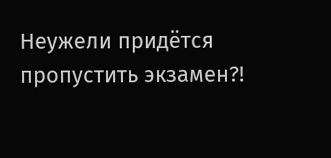Неужели придётся пропустить экзамен?!